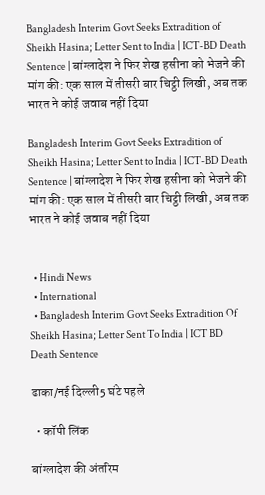Bangladesh Interim Govt Seeks Extradition of Sheikh Hasina; Letter Sent to India | ICT-BD Death Sentence | बांग्लादेश ने फिर शेख हसीना को भेजने की मांग की: एक साल में तीसरी बार चिट्ठी लिखी, अब तक भारत ने कोई जवाब नहीं दिया

Bangladesh Interim Govt Seeks Extradition of Sheikh Hasina; Letter Sent to India | ICT-BD Death Sentence | बांग्लादेश ने फिर शेख हसीना को भेजने की मांग की: एक साल में तीसरी बार चिट्ठी लिखी, अब तक भारत ने कोई जवाब नहीं दिया


  • Hindi News
  • International
  • Bangladesh Interim Govt Seeks Extradition Of Sheikh Hasina; Letter Sent To India | ICT BD Death Sentence

ढाका/नई दिल्ली5 घंटे पहले

  • कॉपी लिंक

बांग्लादेश की अंतरिम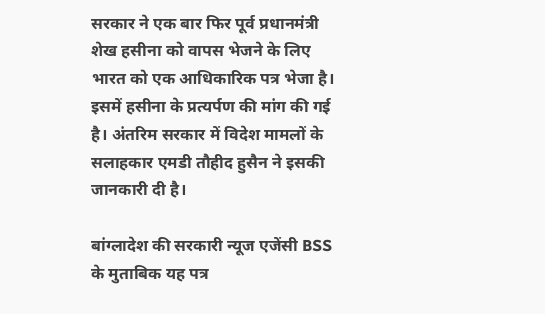सरकार ने एक बार फिर पूर्व प्रधानमंत्री शेख हसीना को वापस भेजने के लिए भारत को एक आधिकारिक पत्र भेजा है। इसमें हसीना के प्रत्यर्पण की मांग की गई है। अंतरिम सरकार में विदेश मामलों के सलाहकार एमडी तौहीद हुसैन ने इसकी जानकारी दी है।

बांग्लादेश की सरकारी न्यूज एजेंसी BSS के मुताबिक यह पत्र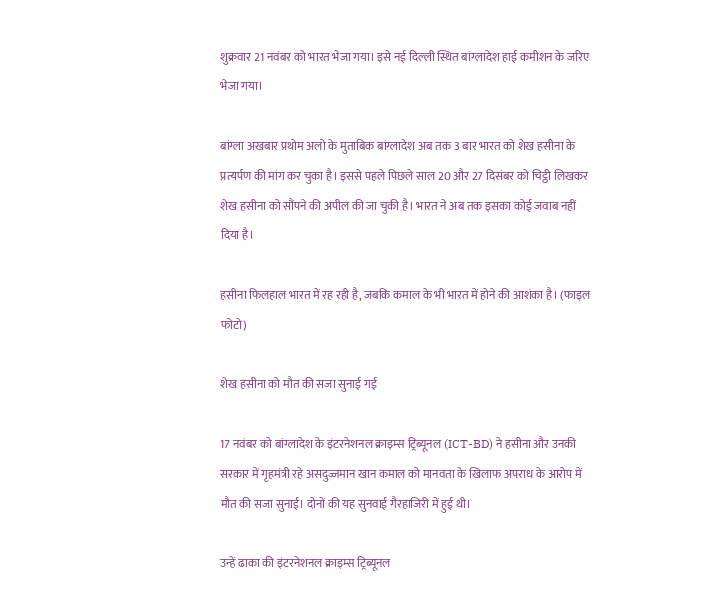शुक्रवार 21 नवंबर को भारत भेजा गया। इसे नई दिल्ली स्थित बांग्लादेश हाई कमीशन के जरिए भेजा गया।

बांग्ला अखबार प्रथोम अलो के मुताबिक बांग्लादेश अब तक 3 बार भारत को शेख हसीना के प्रत्यर्पण की मांग कर चुका है। इससे पहले पिछले साल 20 और 27 दिसंबर को चिट्ठी लिखकर शेख हसीना को सौंपने की अपील की जा चुकी है। भारत ने अब तक इसका कोई जवाब नहीं दिया है।

हसीना फिलहाल भारत में रह रही है, जबकि कमाल के भी भारत में होने की आशंका है। (फाइल फोटो)

शेख हसीना को मौत की सजा सुनाई गई

17 नवंबर को बांग्लादेश के इंटरनेशनल क्राइम्स ट्रिब्यूनल (ICT-BD) ने हसीना और उनकी सरकार में गृहमंत्री रहे असदुज्जमान खान कमाल को मानवता के खिलाफ अपराध के आरोप में मौत की सजा सुनाई। दोनों की यह सुनवाई गैरहाजिरी में हुई थी।

उन्हें ढाका की इंटरनेशनल क्राइम्स ट्रिब्यूनल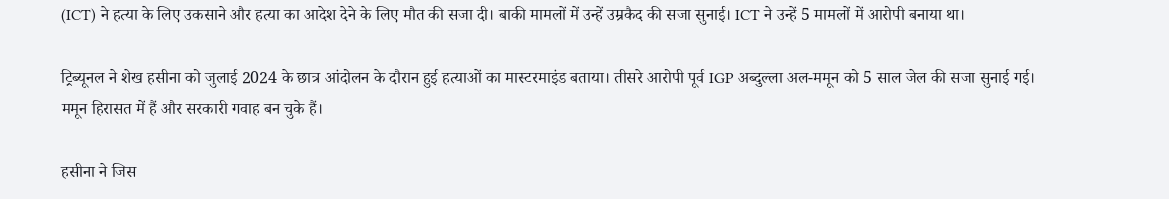(ICT) ने हत्या के लिए उकसाने और हत्या का आदेश देने के लिए मौत की सजा दी। बाकी मामलों में उन्हें उम्रकैद की सजा सुनाई। ICT ने उन्हें 5 मामलों में आरोपी बनाया था।

ट्रिब्यूनल ने शेख हसीना को जुलाई 2024 के छात्र आंदोलन के दौरान हुई हत्याओं का मास्टरमाइंड बताया। तीसरे आरोपी पूर्व IGP अब्दुल्ला अल-ममून को 5 साल जेल की सजा सुनाई गई। ममून हिरासत में हैं और सरकारी गवाह बन चुके हैं।

हसीना ने जिस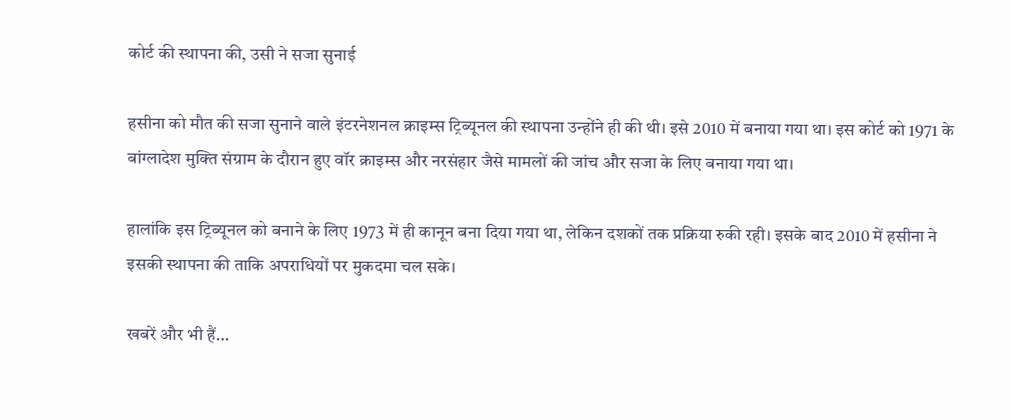कोर्ट की स्थापना की, उसी ने सजा सुनाई

हसीना को मौत की सजा सुनाने वाले इंटरनेशनल क्राइम्स ट्रिब्यूनल की स्थापना उन्होंने ही की थी। इसे 2010 में बनाया गया था। इस कोर्ट को 1971 के बांग्लादेश मुक्ति संग्राम के दौरान हुए वॉर क्राइम्स और नरसंहार जैसे मामलों की जांच और सजा के लिए बनाया गया था।

हालांकि इस ट्रिब्यूनल को बनाने के लिए 1973 में ही कानून बना दिया गया था, लेकिन दशकों तक प्रक्रिया रुकी रही। इसके बाद 2010 में हसीना ने इसकी स्थापना की ताकि अपराधियों पर मुकदमा चल सके।

खबरें और भी हैं…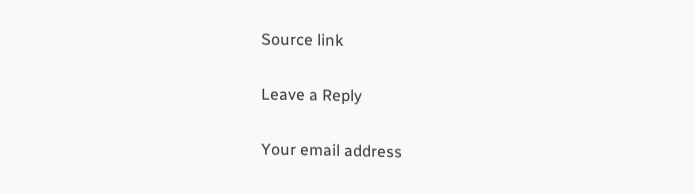Source link

Leave a Reply

Your email address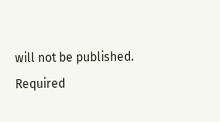will not be published. Required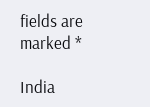fields are marked *

India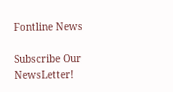Fontline News

Subscribe Our NewsLetter!